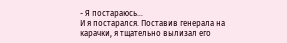- Я постараюсь…
И я постарался. Поставив генерала на карачки, я тщательно вылизал его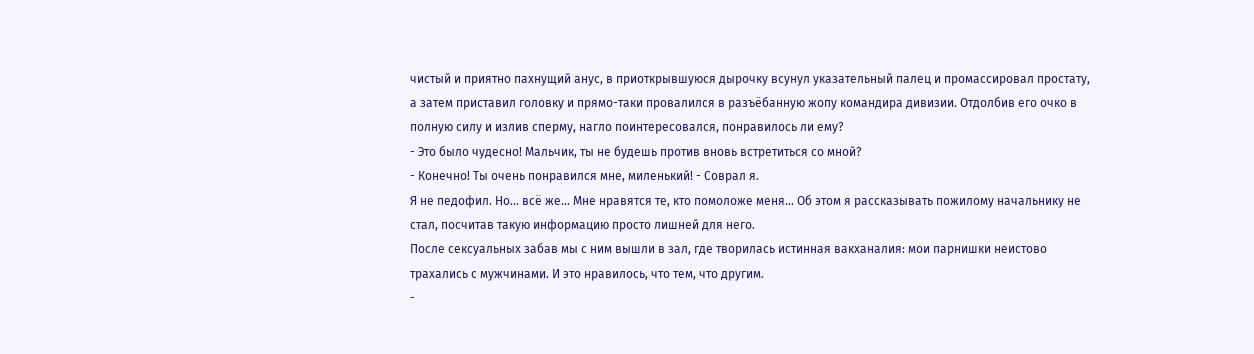чистый и приятно пахнущий анус, в приоткрывшуюся дырочку всунул указательный палец и промассировал простату, а затем приставил головку и прямо-таки провалился в разъёбанную жопу командира дивизии. Отдолбив его очко в полную силу и излив сперму, нагло поинтересовался, понравилось ли ему?
- Это было чудесно! Мальчик, ты не будешь против вновь встретиться со мной?
- Конечно! Ты очень понравился мне, миленький! - Соврал я.
Я не педофил. Но… всё же... Мне нравятся те, кто помоложе меня… Об этом я рассказывать пожилому начальнику не стал, посчитав такую информацию просто лишней для него.
После сексуальных забав мы с ним вышли в зал, где творилась истинная вакханалия: мои парнишки неистово трахались с мужчинами. И это нравилось, что тем, что другим.
-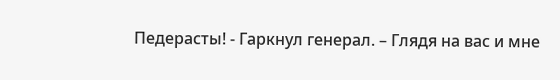Педерасты! - Гаркнул генерал. – Глядя на вас и мне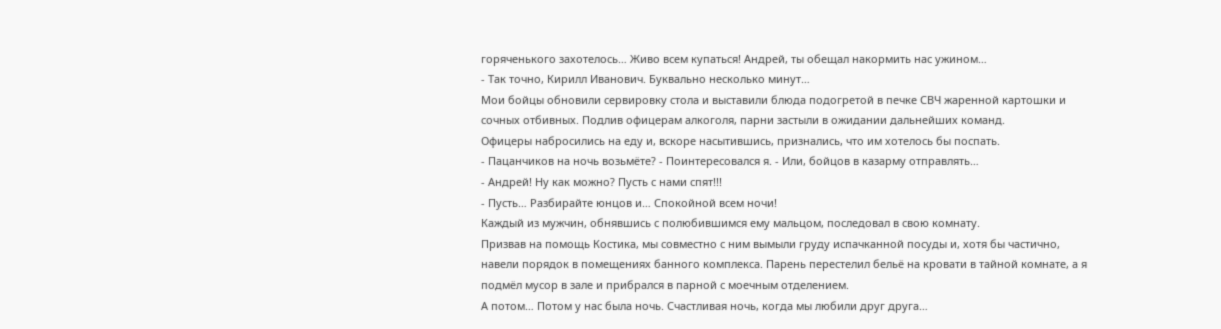горяченького захотелось… Живо всем купаться! Андрей, ты обещал накормить нас ужином…
- Так точно, Кирилл Иванович. Буквально несколько минут…
Мои бойцы обновили сервировку стола и выставили блюда подогретой в печке СВЧ жаренной картошки и сочных отбивных. Подлив офицерам алкоголя, парни застыли в ожидании дальнейших команд.
Офицеры набросились на еду и, вскоре насытившись, признались, что им хотелось бы поспать.
- Пацанчиков на ночь возьмёте? - Поинтересовался я. - Или, бойцов в казарму отправлять…
- Андрей! Ну как можно? Пусть с нами спят!!!
- Пусть… Разбирайте юнцов и… Спокойной всем ночи!
Каждый из мужчин, обнявшись с полюбившимся ему мальцом, последовал в свою комнату.
Призвав на помощь Костика, мы совместно с ним вымыли груду испачканной посуды и, хотя бы частично, навели порядок в помещениях банного комплекса. Парень перестелил бельё на кровати в тайной комнате, а я подмёл мусор в зале и прибрался в парной с моечным отделением.
А потом… Потом у нас была ночь. Счастливая ночь, когда мы любили друг друга…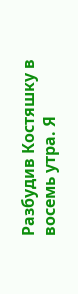Разбудив Костяшку в восемь утра. Я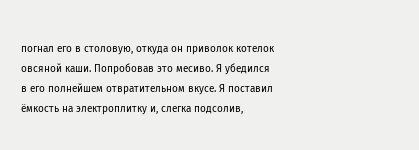погнал его в столовую, откуда он приволок котелок овсяной каши. Попробовав это месиво. Я убедился в его полнейшем отвратительном вкусе. Я поставил ёмкость на электроплитку и, слегка подсолив,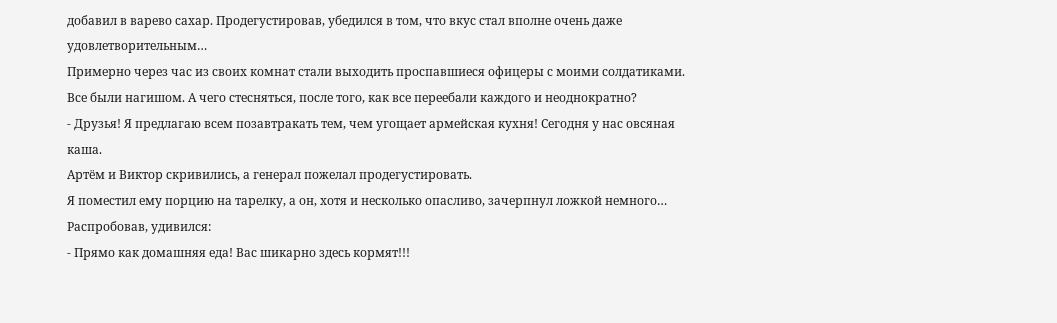добавил в варево сахар. Продегустировав, убедился в том, что вкус стал вполне очень даже удовлетворительным…
Примерно через час из своих комнат стали выходить проспавшиеся офицеры с моими солдатиками. Все были нагишом. А чего стесняться, после того, как все переебали каждого и неоднократно?
- Друзья! Я предлагаю всем позавтракать тем, чем угощает армейская кухня! Сегодня у нас овсяная каша.
Артём и Виктор скривились, а генерал пожелал продегустировать.
Я поместил ему порцию на тарелку, а он, хотя и несколько опасливо, зачерпнул ложкой немного… Распробовав, удивился:
- Прямо как домашняя еда! Вас шикарно здесь кормят!!!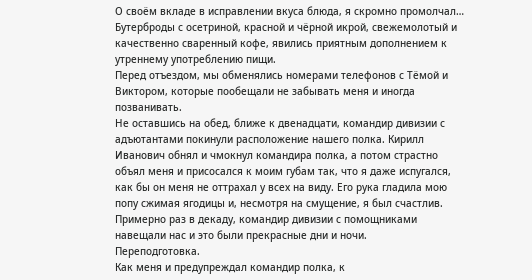О своём вкладе в исправлении вкуса блюда, я скромно промолчал… Бутерброды с осетриной, красной и чёрной икрой, свежемолотый и качественно сваренный кофе, явились приятным дополнением к утреннему употреблению пищи.
Перед отъездом, мы обменялись номерами телефонов с Тёмой и Виктором, которые пообещали не забывать меня и иногда позванивать.
Не оставшись на обед, ближе к двенадцати, командир дивизии с адъютантами покинули расположение нашего полка. Кирилл Иванович обнял и чмокнул командира полка, а потом страстно объял меня и присосался к моим губам так, что я даже испугался, как бы он меня не оттрахал у всех на виду. Его рука гладила мою попу сжимая ягодицы и, несмотря на смущение, я был счастлив.
Примерно раз в декаду, командир дивизии с помощниками навещали нас и это были прекрасные дни и ночи.
Переподготовка.
Как меня и предупреждал командир полка, к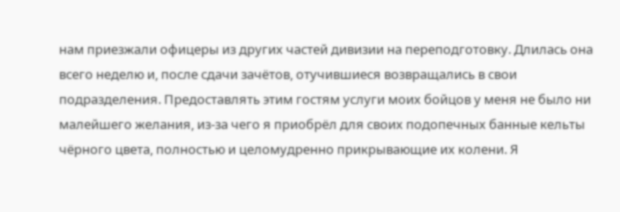нам приезжали офицеры из других частей дивизии на переподготовку. Длилась она всего неделю и, после сдачи зачётов, отучившиеся возвращались в свои подразделения. Предоставлять этим гостям услуги моих бойцов у меня не было ни малейшего желания, из-за чего я приобрёл для своих подопечных банные кельты чёрного цвета, полностью и целомудренно прикрывающие их колени. Я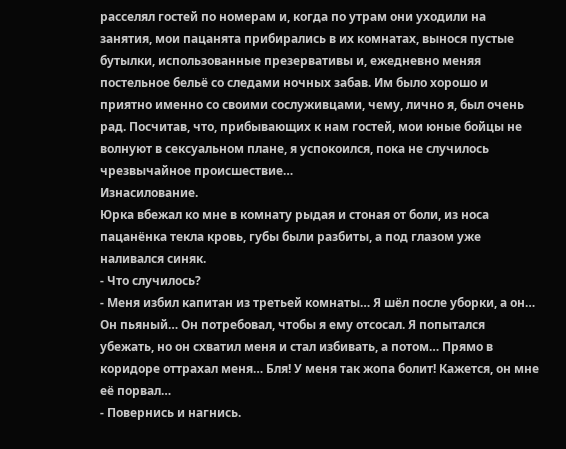расселял гостей по номерам и, когда по утрам они уходили на занятия, мои пацанята прибирались в их комнатах, вынося пустые бутылки, использованные презервативы и, ежедневно меняя постельное бельё со следами ночных забав. Им было хорошо и приятно именно со своими сослуживцами, чему, лично я, был очень рад. Посчитав, что, прибывающих к нам гостей, мои юные бойцы не волнуют в сексуальном плане, я успокоился, пока не случилось чрезвычайное происшествие…
Изнасилование.
Юрка вбежал ко мне в комнату рыдая и стоная от боли, из носа пацанёнка текла кровь, губы были разбиты, а под глазом уже наливался синяк.
- Что случилось?
- Меня избил капитан из третьей комнаты… Я шёл после уборки, а он… Он пьяный… Он потребовал, чтобы я ему отсосал. Я попытался убежать, но он схватил меня и стал избивать, а потом… Прямо в коридоре оттрахал меня… Бля! У меня так жопа болит! Кажется, он мне её порвал…
- Повернись и нагнись.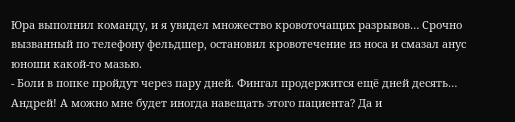Юра выполнил команду, и я увидел множество кровоточащих разрывов… Срочно вызванный по телефону фельдшер, остановил кровотечение из носа и смазал анус юноши какой-то мазью.
- Боли в попке пройдут через пару дней. Фингал продержится ещё дней десять… Андрей! А можно мне будет иногда навещать этого пациента? Да и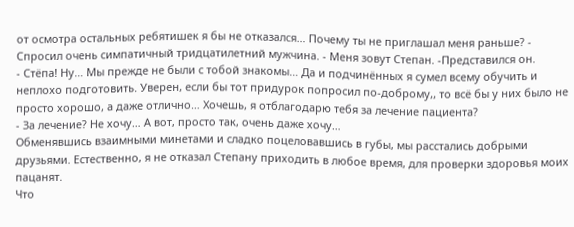от осмотра остальных ребятишек я бы не отказался… Почему ты не приглашал меня раньше? - Спросил очень симпатичный тридцатилетний мужчина. - Меня зовут Степан. -Представился он.
- Стёпа! Ну… Мы прежде не были с тобой знакомы… Да и подчинённых я сумел всему обучить и неплохо подготовить. Уверен, если бы тот придурок попросил по-доброму,, то всё бы у них было не просто хорошо, а даже отлично… Хочешь, я отблагодарю тебя за лечение пациента?
- За лечение? Не хочу… А вот, просто так, очень даже хочу…
Обменявшись взаимными минетами и сладко поцеловавшись в губы, мы расстались добрыми друзьями. Естественно, я не отказал Степану приходить в любое время, для проверки здоровья моих пацанят.
Что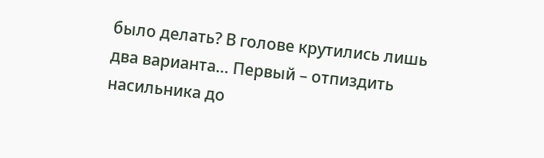было делать? В голове крутились лишь два варианта… Первый – отпиздить насильника до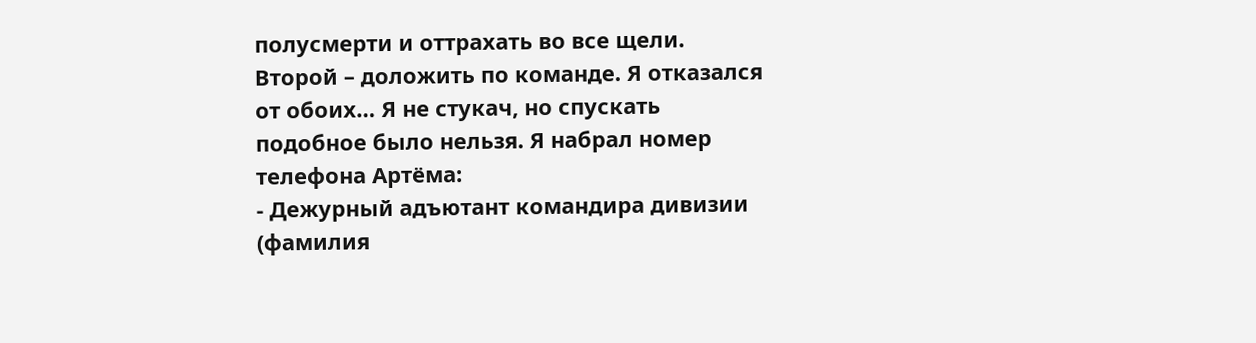полусмерти и оттрахать во все щели. Второй – доложить по команде. Я отказался от обоих… Я не стукач, но спускать подобное было нельзя. Я набрал номер телефона Артёма:
- Дежурный адъютант командира дивизии (фамилия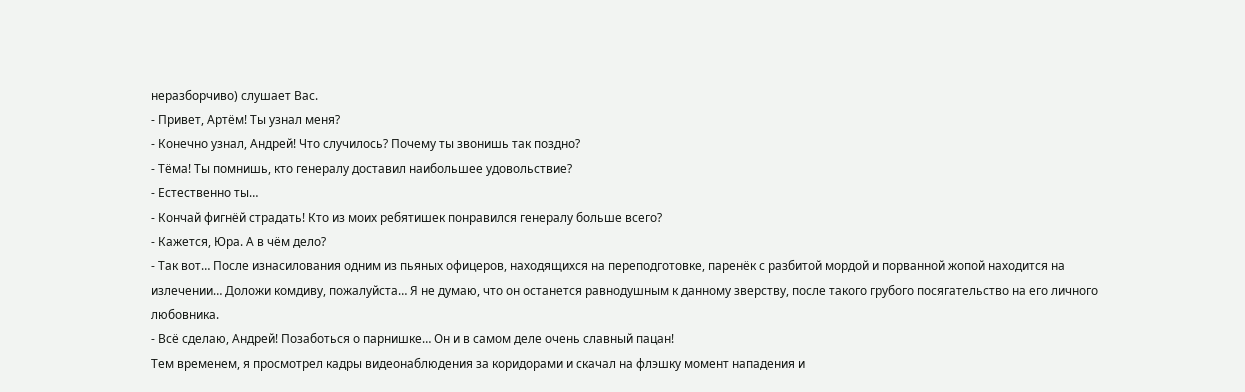неразборчиво) слушает Вас.
- Привет, Артём! Ты узнал меня?
- Конечно узнал, Андрей! Что случилось? Почему ты звонишь так поздно?
- Тёма! Ты помнишь, кто генералу доставил наибольшее удовольствие?
- Естественно ты…
- Кончай фигнёй страдать! Кто из моих ребятишек понравился генералу больше всего?
- Кажется, Юра. А в чём дело?
- Так вот… После изнасилования одним из пьяных офицеров, находящихся на переподготовке, паренёк с разбитой мордой и порванной жопой находится на излечении… Доложи комдиву, пожалуйста… Я не думаю, что он останется равнодушным к данному зверству, после такого грубого посягательство на его личного любовника.
- Всё сделаю, Андрей! Позаботься о парнишке… Он и в самом деле очень славный пацан!
Тем временем, я просмотрел кадры видеонаблюдения за коридорами и скачал на флэшку момент нападения и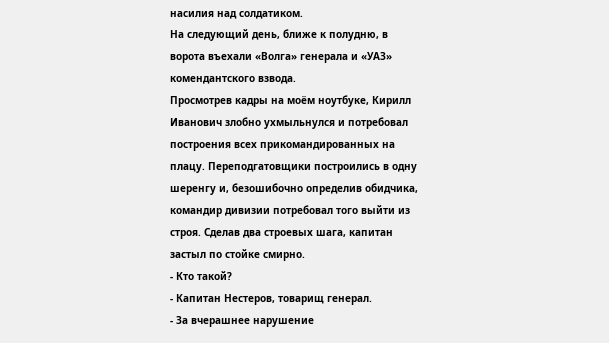насилия над солдатиком.
На следующий день, ближе к полудню, в ворота въехали «Волга» генерала и «УАЗ» комендантского взвода.
Просмотрев кадры на моём ноутбуке, Кирилл Иванович злобно ухмыльнулся и потребовал построения всех прикомандированных на плацу. Переподгатовщики построились в одну шеренгу и, безошибочно определив обидчика, командир дивизии потребовал того выйти из строя. Сделав два строевых шага, капитан застыл по стойке смирно.
- Кто такой?
- Капитан Нестеров, товарищ генерал.
- За вчерашнее нарушение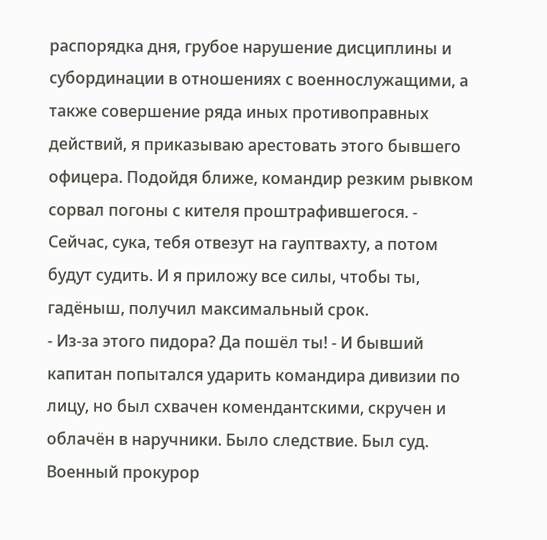распорядка дня, грубое нарушение дисциплины и субординации в отношениях с военнослужащими, а также совершение ряда иных противоправных действий, я приказываю арестовать этого бывшего офицера. Подойдя ближе, командир резким рывком сорвал погоны с кителя проштрафившегося. - Сейчас, сука, тебя отвезут на гауптвахту, а потом будут судить. И я приложу все силы, чтобы ты, гадёныш, получил максимальный срок.
- Из-за этого пидора? Да пошёл ты! - И бывший капитан попытался ударить командира дивизии по лицу, но был схвачен комендантскими, скручен и облачён в наручники. Было следствие. Был суд. Военный прокурор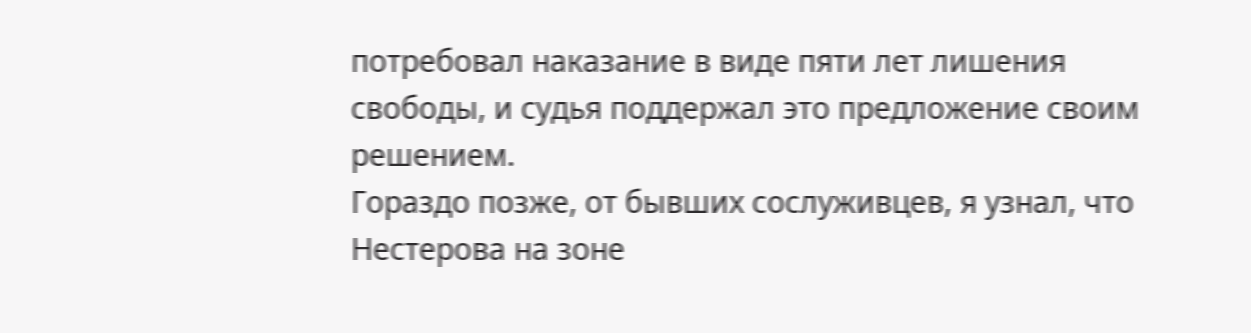потребовал наказание в виде пяти лет лишения свободы, и судья поддержал это предложение своим решением.
Гораздо позже, от бывших сослуживцев, я узнал, что Нестерова на зоне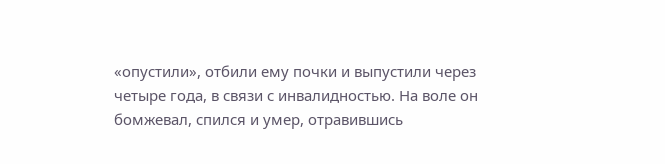«опустили», отбили ему почки и выпустили через четыре года, в связи с инвалидностью. На воле он бомжевал, спился и умер, отравившись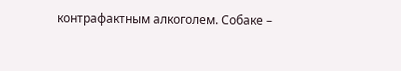контрафактным алкоголем. Собаке –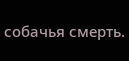собачья смерть.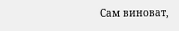Сам виноват,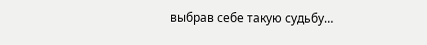выбрав себе такую судьбу…